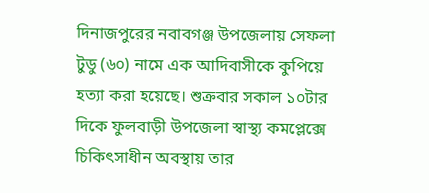দিনাজপুরের নবাবগঞ্জ উপজেলায় সেফলা টুডু (৬০) নামে এক আদিবাসীকে কুপিয়ে হত্যা করা হয়েছে। শুক্রবার সকাল ১০টার দিকে ফুলবাড়ী উপজেলা স্বাস্থ্য কমপ্লেক্সে চিকিৎসাধীন অবস্থায় তার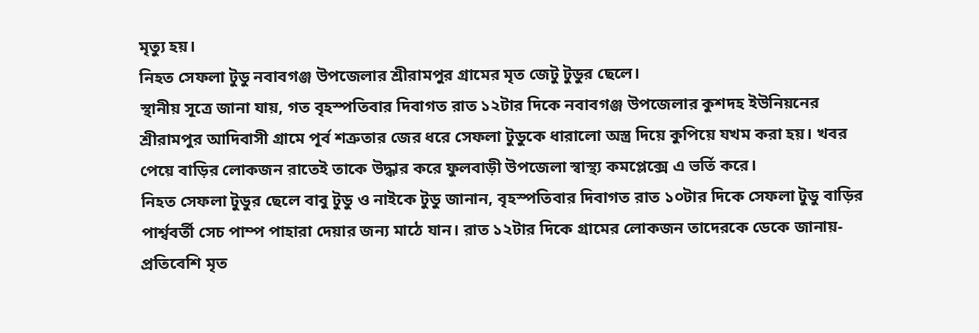মৃত্যু হয়।
নিহত সেফলা টুডু নবাবগঞ্জ উপজেলার শ্রীরামপুর গ্রামের মৃত জেটু টুডুর ছেলে।
স্থানীয় সূত্রে জানা যায়, গত বৃহস্পতিবার দিবাগত রাত ১২টার দিকে নবাবগঞ্জ উপজেলার কুশদহ ইউনিয়নের শ্রীরামপুর আদিবাসী গ্রামে পূর্ব শত্রুতার জের ধরে সেফলা টুডুকে ধারালো অস্ত্র দিয়ে কুপিয়ে যখম করা হয়। খবর পেয়ে বাড়ির লোকজন রাতেই তাকে উদ্ধার করে ফুলবাড়ী উপজেলা স্বাস্থ্য কমপ্লেক্সে এ ভর্তি করে।
নিহত সেফলা টুডুর ছেলে বাবু টুডু ও নাইকে টুডু জানান, বৃহস্পতিবার দিবাগত রাত ১০টার দিকে সেফলা টুডু বাড়ির পার্শ্ববর্তী সেচ পাম্প পাহারা দেয়ার জন্য মাঠে যান। রাত ১২টার দিকে গ্রামের লোকজন তাদেরকে ডেকে জানায়- প্রতিবেশি মৃত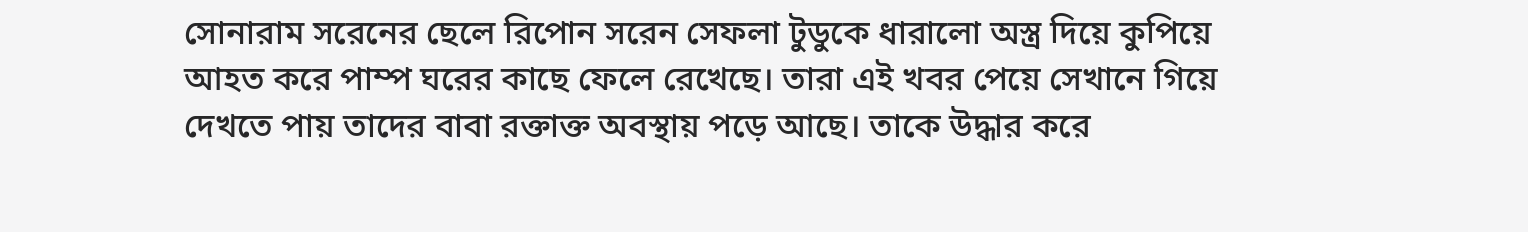সোনারাম সরেনের ছেলে রিপোন সরেন সেফলা টুডুকে ধারালো অস্ত্র দিয়ে কুপিয়ে আহত করে পাম্প ঘরের কাছে ফেলে রেখেছে। তারা এই খবর পেয়ে সেখানে গিয়ে দেখতে পায় তাদের বাবা রক্তাক্ত অবস্থায় পড়ে আছে। তাকে উদ্ধার করে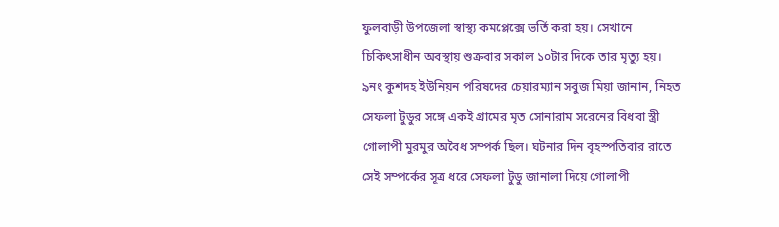ফুলবাড়ী উপজেলা স্বাস্থ্য কমপ্লেক্সে ভর্তি করা হয়। সেখানে চিকিৎসাধীন অবস্থায় শুক্রবার সকাল ১০টার দিকে তার মৃত্যু হয়।
৯নং কুশদহ ইউনিয়ন পরিষদের চেয়ারম্যান সবুজ মিয়া জানান, নিহত সেফলা টুডুর সঙ্গে একই গ্রামের মৃত সোনারাম সরেনের বিধবা স্ত্রী গোলাপী মুরমুর অবৈধ সম্পর্ক ছিল। ঘটনার দিন বৃহস্পতিবার রাতে সেই সম্পর্কের সূত্র ধরে সেফলা টুডু জানালা দিয়ে গোলাপী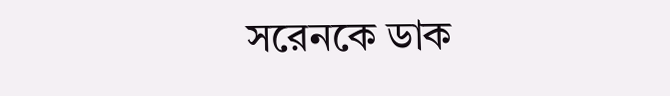সরেনকে ডাক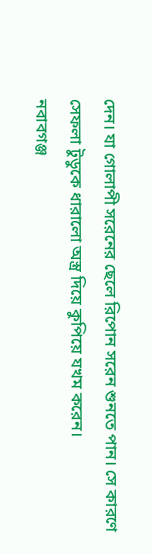দেন। যা গোলাপী সরেনের ছেলে রিপোন সরেন শুনতে পান। সে কারণে সেফলা টুডুকে ধারালো অস্ত্র দিয়ে কুপিয়ে যখম করেন।
নবাবগঞ্জ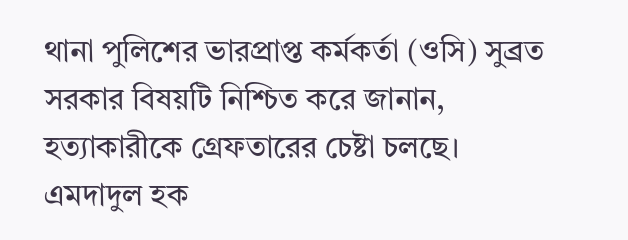থানা পুলিশের ভারপ্রাপ্ত কর্মকর্তা (ওসি) সুব্রত সরকার বিষয়টি নিশ্চিত করে জানান, হত্যাকারীকে গ্রেফতারের চেষ্টা চলছে।
এমদাদুল হক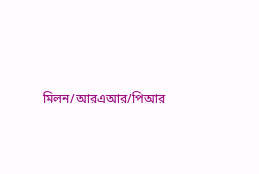মিলন/আরএআর/পিআর